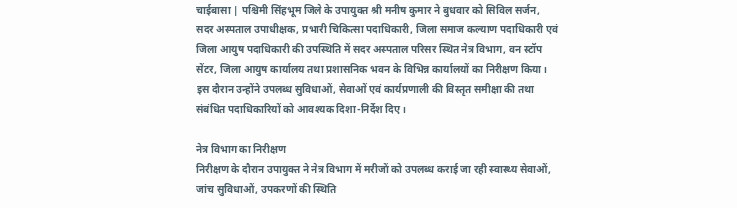चाईबासा | पश्चिमी सिंहभूम जिले के उपायुक्त श्री मनीष कुमार ने बुधवार को सिविल सर्जन, सदर अस्पताल उपाधीक्षक, प्रभारी चिकित्सा पदाधिकारी, जिला समाज कल्याण पदाधिकारी एवं जिला आयुष पदाधिकारी की उपस्थिति में सदर अस्पताल परिसर स्थित नेत्र विभाग, वन स्टॉप सेंटर, जिला आयुष कार्यालय तथा प्रशासनिक भवन के विभिन्न कार्यालयों का निरीक्षण किया। इस दौरान उन्होंने उपलब्ध सुविधाओं, सेवाओं एवं कार्यप्रणाली की विस्तृत समीक्षा की तथा संबंधित पदाधिकारियों को आवश्यक दिशा-निर्देश दिए।

नेत्र विभाग का निरीक्षण
निरीक्षण के दौरान उपायुक्त ने नेत्र विभाग में मरीजों को उपलब्ध कराई जा रही स्वास्थ्य सेवाओं, जांच सुविधाओं, उपकरणों की स्थिति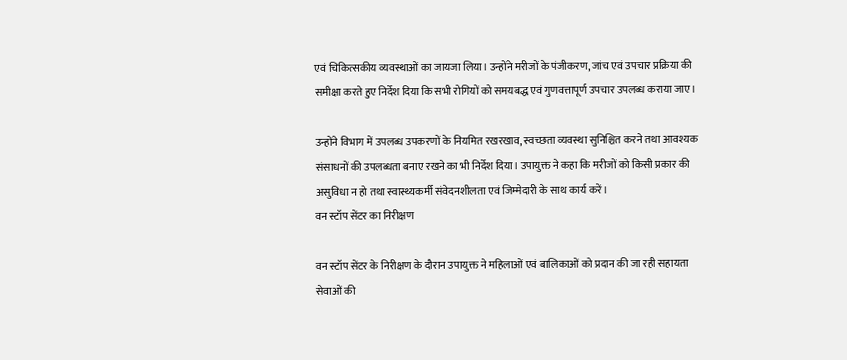एवं चिकित्सकीय व्यवस्थाओं का जायजा लिया। उन्होंने मरीजों के पंजीकरण, जांच एवं उपचार प्रक्रिया की समीक्षा करते हुए निर्देश दिया कि सभी रोगियों को समयबद्ध एवं गुणवत्तापूर्ण उपचार उपलब्ध कराया जाए।

उन्होंने विभाग में उपलब्ध उपकरणों के नियमित रखरखाव, स्वच्छता व्यवस्था सुनिश्चित करने तथा आवश्यक संसाधनों की उपलब्धता बनाए रखने का भी निर्देश दिया। उपायुक्त ने कहा कि मरीजों को किसी प्रकार की असुविधा न हो तथा स्वास्थ्यकर्मी संवेदनशीलता एवं जिम्मेदारी के साथ कार्य करें।
वन स्टॉप सेंटर का निरीक्षण

वन स्टॉप सेंटर के निरीक्षण के दौरान उपायुक्त ने महिलाओं एवं बालिकाओं को प्रदान की जा रही सहायता सेवाओं की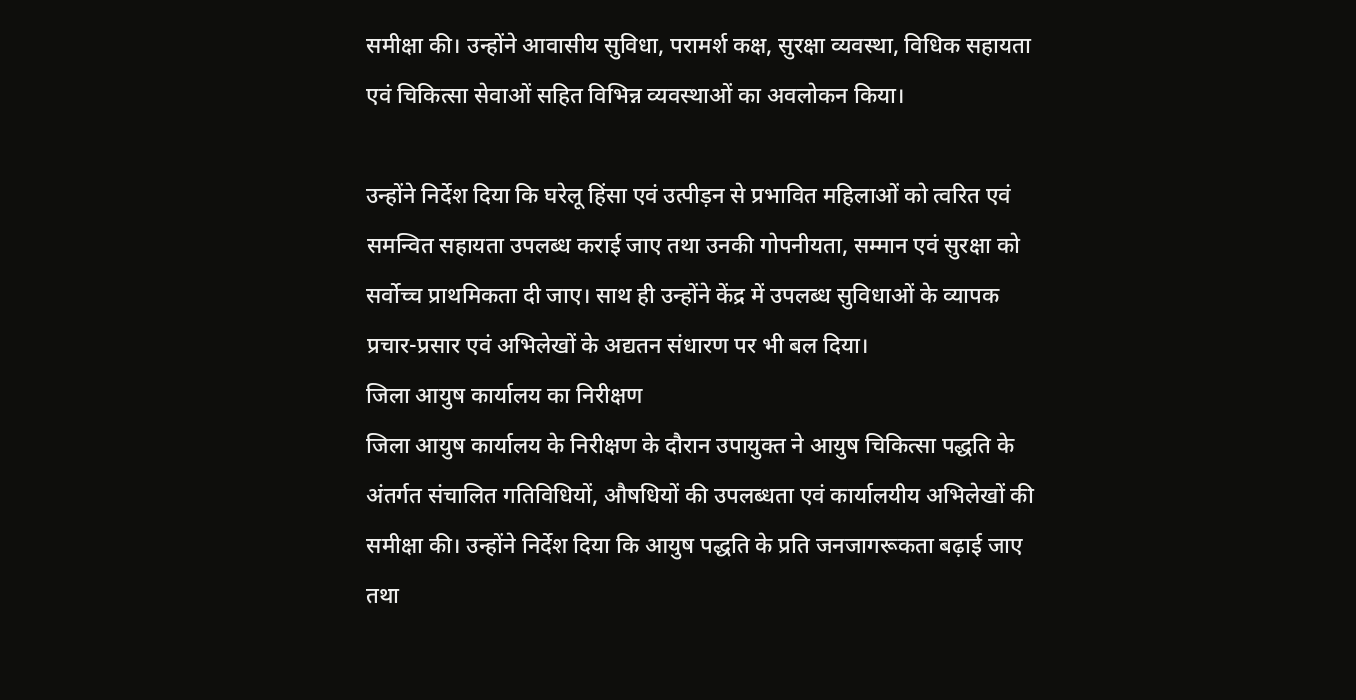समीक्षा की। उन्होंने आवासीय सुविधा, परामर्श कक्ष, सुरक्षा व्यवस्था, विधिक सहायता एवं चिकित्सा सेवाओं सहित विभिन्न व्यवस्थाओं का अवलोकन किया।

उन्होंने निर्देश दिया कि घरेलू हिंसा एवं उत्पीड़न से प्रभावित महिलाओं को त्वरित एवं समन्वित सहायता उपलब्ध कराई जाए तथा उनकी गोपनीयता, सम्मान एवं सुरक्षा को सर्वोच्च प्राथमिकता दी जाए। साथ ही उन्होंने केंद्र में उपलब्ध सुविधाओं के व्यापक प्रचार-प्रसार एवं अभिलेखों के अद्यतन संधारण पर भी बल दिया।
जिला आयुष कार्यालय का निरीक्षण
जिला आयुष कार्यालय के निरीक्षण के दौरान उपायुक्त ने आयुष चिकित्सा पद्धति के अंतर्गत संचालित गतिविधियों, औषधियों की उपलब्धता एवं कार्यालयीय अभिलेखों की समीक्षा की। उन्होंने निर्देश दिया कि आयुष पद्धति के प्रति जनजागरूकता बढ़ाई जाए तथा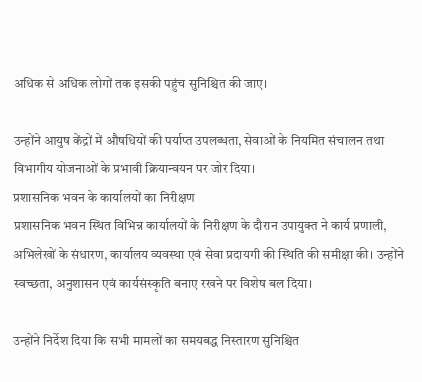अधिक से अधिक लोगों तक इसकी पहुंच सुनिश्चित की जाए।

उन्होंने आयुष केंद्रों में औषधियों की पर्याप्त उपलब्धता, सेवाओं के नियमित संचालन तथा विभागीय योजनाओं के प्रभावी क्रियान्वयन पर जोर दिया।
प्रशासनिक भवन के कार्यालयों का निरीक्षण
प्रशासनिक भवन स्थित विभिन्न कार्यालयों के निरीक्षण के दौरान उपायुक्त ने कार्य प्रणाली, अभिलेखों के संधारण, कार्यालय व्यवस्था एवं सेवा प्रदायगी की स्थिति की समीक्षा की। उन्होंने स्वच्छता, अनुशासन एवं कार्यसंस्कृति बनाए रखने पर विशेष बल दिया।

उन्होंने निर्देश दिया कि सभी मामलों का समयबद्ध निस्तारण सुनिश्चित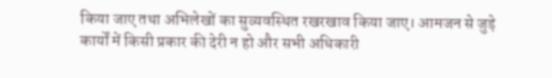किया जाए तथा अभिलेखों का सुव्यवस्थित रखरखाव किया जाए। आमजन से जुड़े कार्यों में किसी प्रकार की देरी न हो और सभी अधिकारी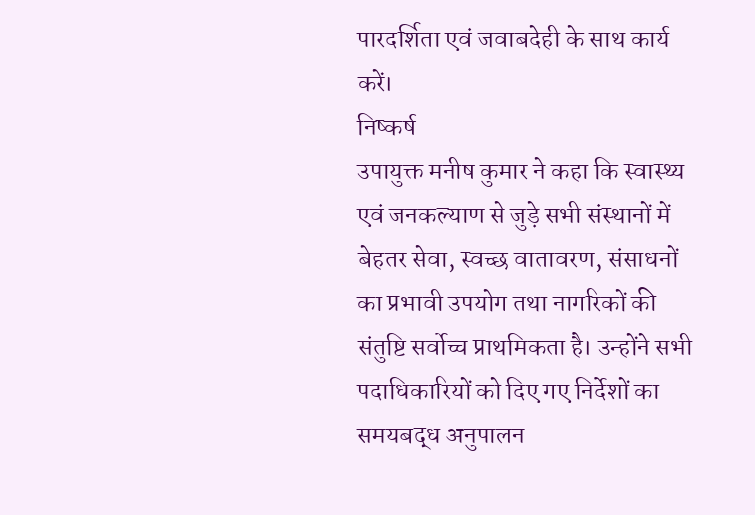पारदर्शिता एवं जवाबदेही के साथ कार्य करें।
निष्कर्ष
उपायुक्त मनीष कुमार ने कहा कि स्वास्थ्य एवं जनकल्याण से जुड़े सभी संस्थानों में बेहतर सेवा, स्वच्छ वातावरण, संसाधनों का प्रभावी उपयोग तथा नागरिकों की संतुष्टि सर्वोच्च प्राथमिकता है। उन्होंने सभी पदाधिकारियों को दिए गए निर्देशों का समयबद्ध अनुपालन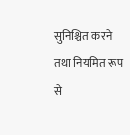सुनिश्चित करने तथा नियमित रूप से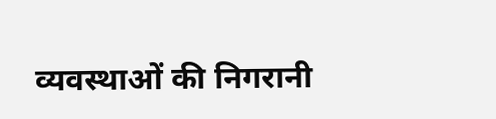व्यवस्थाओं की निगरानी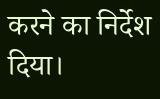करने का निर्देश दिया।